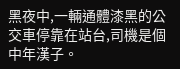黑夜中,一輛通體漆黑的公交車停靠在站台,司機是個中年漢子。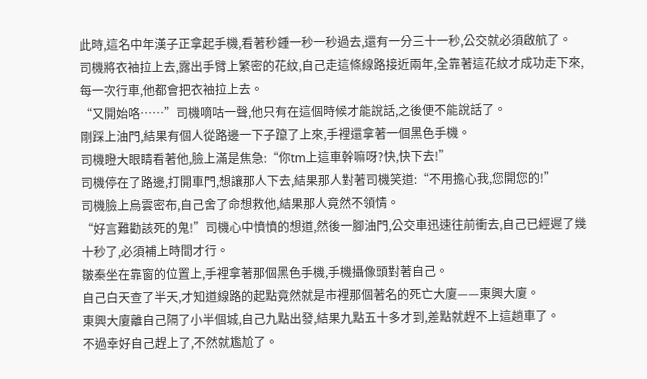此時,這名中年漢子正拿起手機,看著秒鍾一秒一秒過去,還有一分三十一秒,公交就必須啟航了。
司機將衣袖拉上去,露出手臂上繁密的花紋,自己走這條線路接近兩年,全靠著這花紋才成功走下來,每一次行車,他都會把衣袖拉上去。
“又開始咯……”司機嘀咕一聲,他只有在這個時候才能說話,之後便不能說話了。
剛踩上油門,結果有個人從路邊一下子躥了上來,手裡還拿著一個黑色手機。
司機瞪大眼睛看著他,臉上滿是焦急:“你tm上這車幹嘛呀?快,快下去!”
司機停在了路邊,打開車門,想讓那人下去,結果那人對著司機笑道:“不用擔心我,您開您的!”
司機臉上烏雲密布,自己舍了命想救他,結果那人竟然不領情。
“好言難勸該死的鬼!”司機心中憤憤的想道,然後一腳油門,公交車迅速往前衝去,自己已經遲了幾十秒了,必須補上時間才行。
皺秦坐在靠窗的位置上,手裡拿著那個黑色手機,手機攝像頭對著自己。
自己白天查了半天,才知道線路的起點竟然就是市裡那個著名的死亡大廈——東興大廈。
東興大廈離自己隔了小半個城,自己九點出發,結果九點五十多才到,差點就趕不上這趟車了。
不過幸好自己趕上了,不然就尷尬了。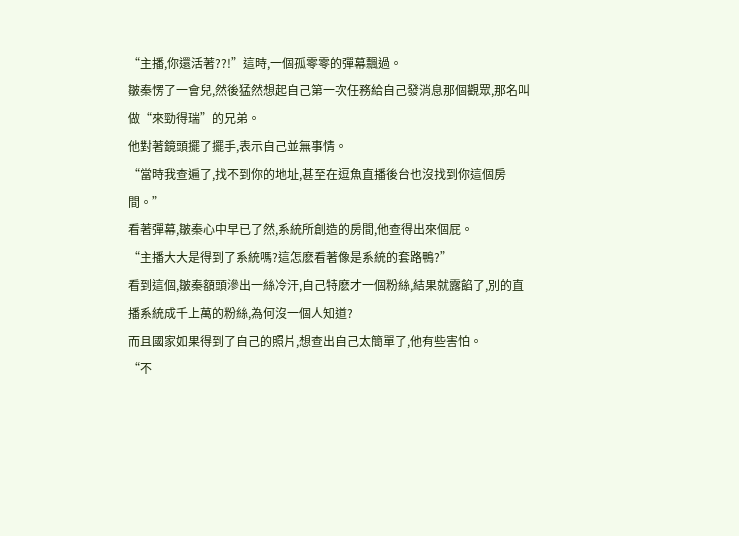“主播,你還活著??!”這時,一個孤零零的彈幕飄過。
皺秦愣了一會兒,然後猛然想起自己第一次任務給自己發消息那個觀眾,那名叫做“來勁得瑞”的兄弟。
他對著鏡頭擺了擺手,表示自己並無事情。
“當時我查遍了,找不到你的地址,甚至在逗魚直播後台也沒找到你這個房間。”
看著彈幕,皺秦心中早已了然,系統所創造的房間,他查得出來個屁。
“主播大大是得到了系統嗎?這怎麽看著像是系統的套路鴨?”
看到這個,皺秦額頭滲出一絲冷汗,自己特麽才一個粉絲,結果就露餡了,別的直播系統成千上萬的粉絲,為何沒一個人知道?
而且國家如果得到了自己的照片,想查出自己太簡單了,他有些害怕。
“不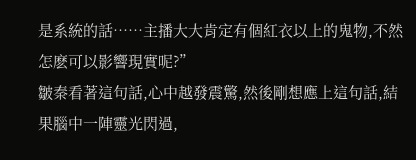是系統的話……主播大大肯定有個紅衣以上的鬼物,不然怎麽可以影響現實呢?”
皺秦看著這句話,心中越發震驚,然後剛想應上這句話,結果腦中一陣靈光閃過,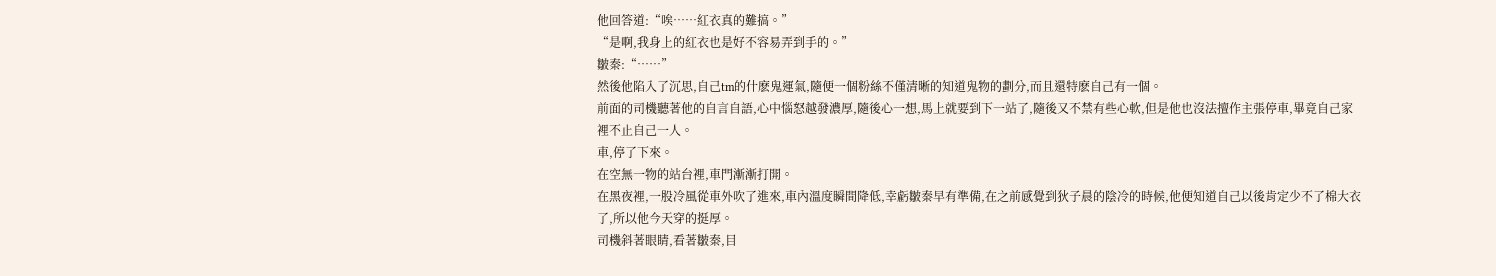他回答道:“唉……紅衣真的難搞。”
“是啊,我身上的紅衣也是好不容易弄到手的。”
皺秦:“……”
然後他陷入了沉思,自己tm的什麽鬼運氣,隨便一個粉絲不僅清晰的知道鬼物的劃分,而且還特麽自己有一個。
前面的司機聽著他的自言自語,心中惱怒越發濃厚,隨後心一想,馬上就要到下一站了,隨後又不禁有些心軟,但是他也沒法擅作主張停車,畢竟自己家裡不止自己一人。
車,停了下來。
在空無一物的站台裡,車門漸漸打開。
在黑夜裡,一股冷風從車外吹了進來,車內溫度瞬間降低,幸虧皺秦早有準備,在之前感覺到狄子晨的陰冷的時候,他便知道自己以後肯定少不了棉大衣了,所以他今天穿的挺厚。
司機斜著眼睛,看著皺秦,目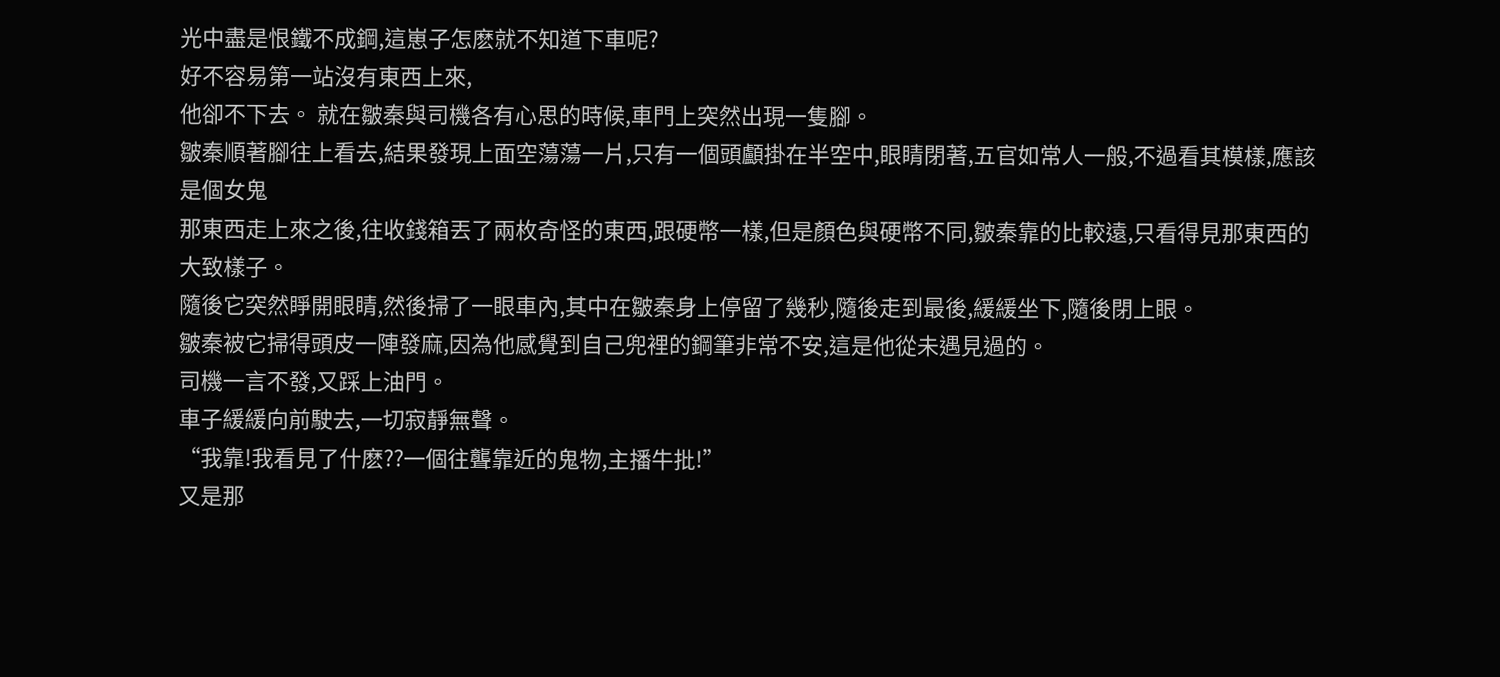光中盡是恨鐵不成鋼,這崽子怎麽就不知道下車呢?
好不容易第一站沒有東西上來,
他卻不下去。 就在皺秦與司機各有心思的時候,車門上突然出現一隻腳。
皺秦順著腳往上看去,結果發現上面空蕩蕩一片,只有一個頭顱掛在半空中,眼睛閉著,五官如常人一般,不過看其模樣,應該是個女鬼
那東西走上來之後,往收錢箱丟了兩枚奇怪的東西,跟硬幣一樣,但是顏色與硬幣不同,皺秦靠的比較遠,只看得見那東西的大致樣子。
隨後它突然睜開眼睛,然後掃了一眼車內,其中在皺秦身上停留了幾秒,隨後走到最後,緩緩坐下,隨後閉上眼。
皺秦被它掃得頭皮一陣發麻,因為他感覺到自己兜裡的鋼筆非常不安,這是他從未遇見過的。
司機一言不發,又踩上油門。
車子緩緩向前駛去,一切寂靜無聲。
“我靠!我看見了什麽??一個往聾靠近的鬼物,主播牛批!”
又是那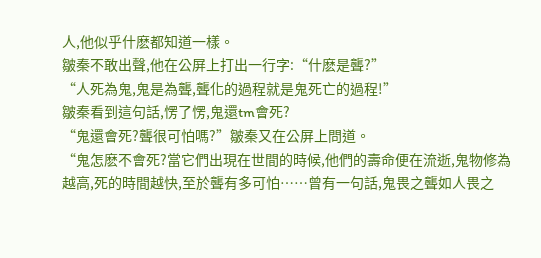人,他似乎什麽都知道一樣。
皺秦不敢出聲,他在公屏上打出一行字:“什麽是聾?”
“人死為鬼,鬼是為聾,聾化的過程就是鬼死亡的過程!”
皺秦看到這句話,愣了愣,鬼還tm會死?
“鬼還會死?聾很可怕嗎?”皺秦又在公屏上問道。
“鬼怎麽不會死?當它們出現在世間的時候,他們的壽命便在流逝,鬼物修為越高,死的時間越快,至於聾有多可怕……曾有一句話,鬼畏之聾如人畏之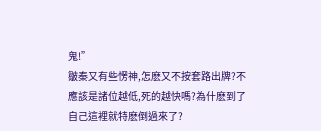鬼!”
皺秦又有些愣神,怎麽又不按套路出牌?不應該是諸位越低,死的越快嗎?為什麽到了自己這裡就特麽倒過來了?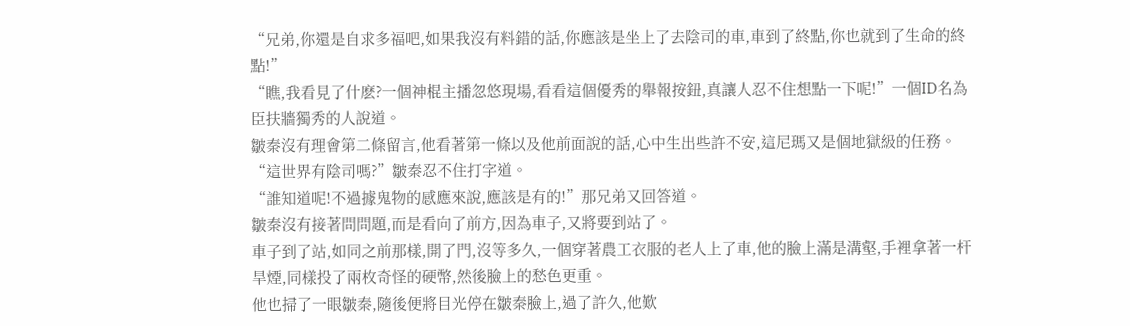“兄弟,你還是自求多福吧,如果我沒有料錯的話,你應該是坐上了去陰司的車,車到了終點,你也就到了生命的終點!”
“瞧,我看見了什麽?一個神棍主播忽悠現場,看看這個優秀的舉報按鈕,真讓人忍不住想點一下呢!”一個ID名為臣扶牆獨秀的人說道。
皺秦沒有理會第二條留言,他看著第一條以及他前面說的話,心中生出些許不安,這尼瑪又是個地獄級的任務。
“這世界有陰司嗎?”皺秦忍不住打字道。
“誰知道呢!不過據鬼物的感應來說,應該是有的!”那兄弟又回答道。
皺秦沒有接著問問題,而是看向了前方,因為車子,又將要到站了。
車子到了站,如同之前那樣,開了門,沒等多久,一個穿著農工衣服的老人上了車,他的臉上滿是溝壑,手裡拿著一杆旱煙,同樣投了兩枚奇怪的硬幣,然後臉上的愁色更重。
他也掃了一眼皺秦,隨後便將目光停在皺秦臉上,過了許久,他歎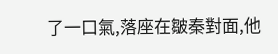了一口氣,落座在皺秦對面,他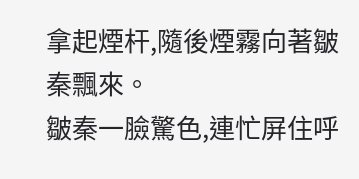拿起煙杆,隨後煙霧向著皺秦飄來。
皺秦一臉驚色,連忙屏住呼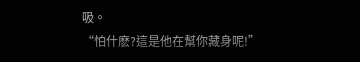吸。
“怕什麽?這是他在幫你藏身呢!”